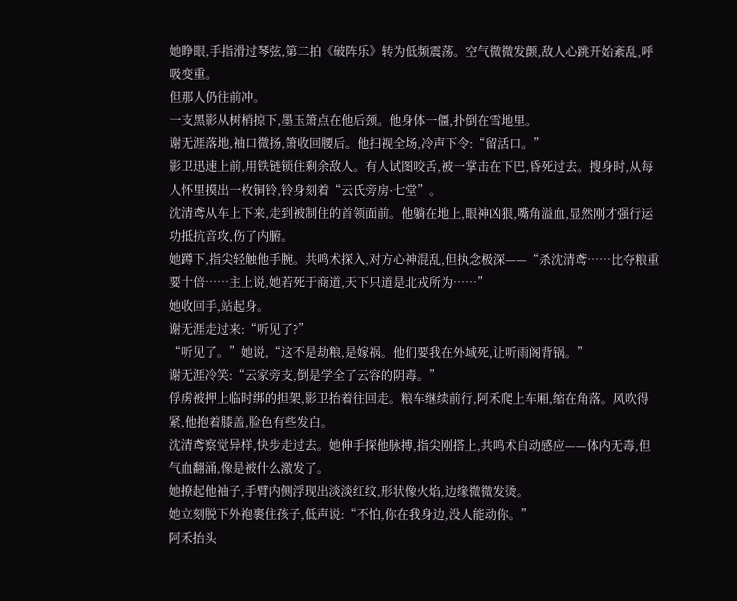她睁眼,手指滑过琴弦,第二拍《破阵乐》转为低频震荡。空气微微发颤,敌人心跳开始紊乱,呼吸变重。
但那人仍往前冲。
一支黑影从树梢掠下,墨玉箫点在他后颈。他身体一僵,扑倒在雪地里。
谢无涯落地,袖口微扬,箫收回腰后。他扫视全场,冷声下令:“留活口。”
影卫迅速上前,用铁链锁住剩余敌人。有人试图咬舌,被一掌击在下巴,昏死过去。搜身时,从每人怀里摸出一枚铜铃,铃身刻着“云氏旁房·七堂”。
沈清鸢从车上下来,走到被制住的首领面前。他躺在地上,眼神凶狠,嘴角溢血,显然刚才强行运功抵抗音攻,伤了内腑。
她蹲下,指尖轻触他手腕。共鸣术探入,对方心神混乱,但执念极深——“杀沈清鸢……比夺粮重要十倍……主上说,她若死于商道,天下只道是北戎所为……”
她收回手,站起身。
谢无涯走过来:“听见了?”
“听见了。”她说,“这不是劫粮,是嫁祸。他们要我在外域死,让听雨阁背锅。”
谢无涯冷笑:“云家旁支,倒是学全了云容的阴毒。”
俘虏被押上临时绑的担架,影卫抬着往回走。粮车继续前行,阿禾爬上车厢,缩在角落。风吹得紧,他抱着膝盖,脸色有些发白。
沈清鸢察觉异样,快步走过去。她伸手探他脉搏,指尖刚搭上,共鸣术自动感应——体内无毒,但气血翻涌,像是被什么激发了。
她撩起他袖子,手臂内侧浮现出淡淡红纹,形状像火焰,边缘微微发烫。
她立刻脱下外袍裹住孩子,低声说:“不怕,你在我身边,没人能动你。”
阿禾抬头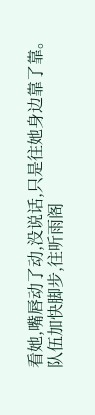看她,嘴唇动了动,没说话,只是往她身边靠了靠。
队伍加快脚步,往听雨阁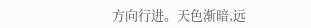方向行进。天色渐暗,远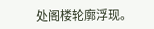处阁楼轮廓浮现。